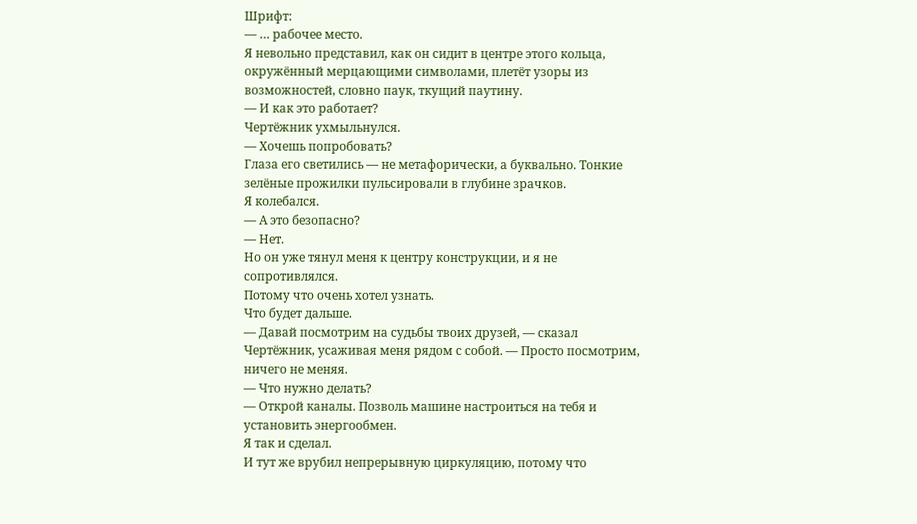Шрифт:
— … рабочее место.
Я невольно представил, как он сидит в центре этого кольца, окружённый мерцающими символами, плетёт узоры из возможностей, словно паук, ткущий паутину.
— И как это работает?
Чертёжник ухмыльнулся.
— Хочешь попробовать?
Глаза его светились — не метафорически, а буквально. Тонкие зелёные прожилки пульсировали в глубине зрачков.
Я колебался.
— А это безопасно?
— Нет.
Но он уже тянул меня к центру конструкции, и я не сопротивлялся.
Потому что очень хотел узнать.
Что будет дальше.
— Давай посмотрим на судьбы твоих друзей, — сказал Чертёжник, усаживая меня рядом с собой. — Просто посмотрим, ничего не меняя.
— Что нужно делать?
— Открой каналы. Позволь машине настроиться на тебя и установить энергообмен.
Я так и сделал.
И тут же врубил непрерывную циркуляцию, потому что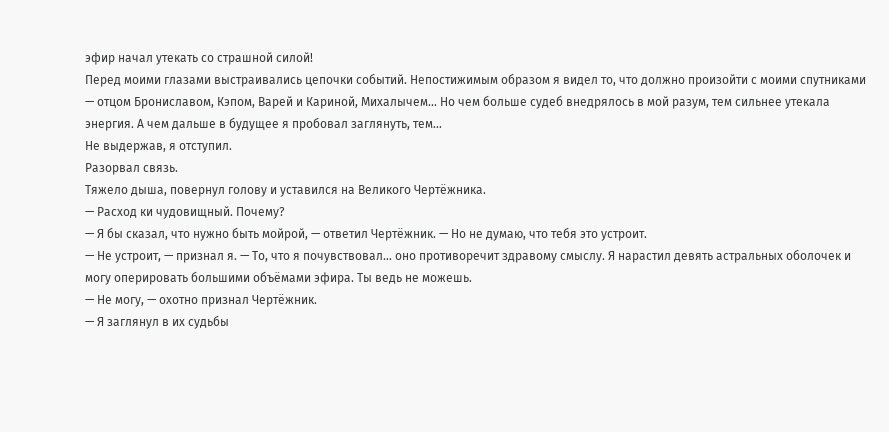эфир начал утекать со страшной силой!
Перед моими глазами выстраивались цепочки событий. Непостижимым образом я видел то, что должно произойти с моими спутниками — отцом Брониславом, Кэпом, Варей и Кариной, Михалычем… Но чем больше судеб внедрялось в мой разум, тем сильнее утекала энергия. А чем дальше в будущее я пробовал заглянуть, тем…
Не выдержав, я отступил.
Разорвал связь.
Тяжело дыша, повернул голову и уставился на Великого Чертёжника.
— Расход ки чудовищный. Почему?
— Я бы сказал, что нужно быть мойрой, — ответил Чертёжник. — Но не думаю, что тебя это устроит.
— Не устроит, — признал я. — То, что я почувствовал… оно противоречит здравому смыслу. Я нарастил девять астральных оболочек и могу оперировать большими объёмами эфира. Ты ведь не можешь.
— Не могу, — охотно признал Чертёжник.
— Я заглянул в их судьбы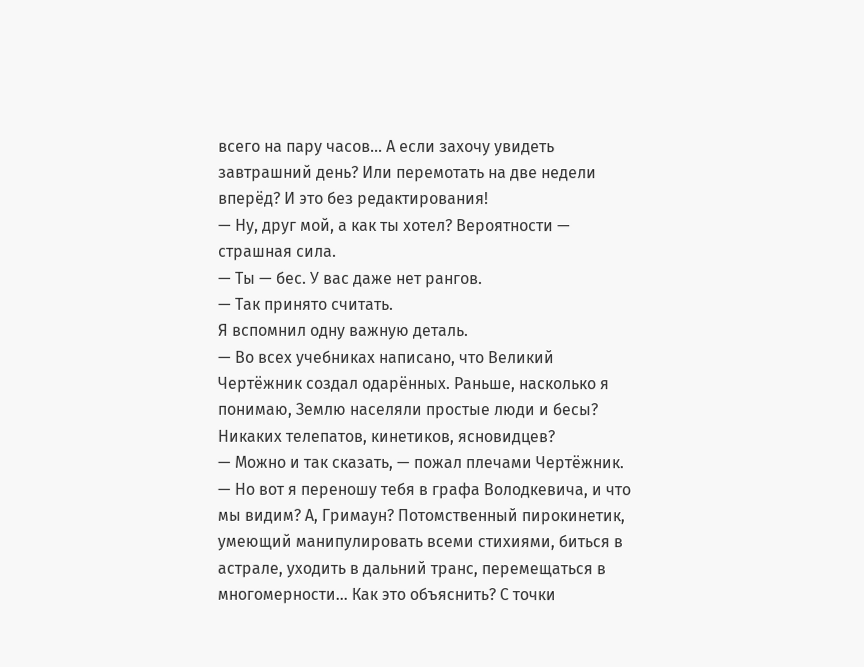всего на пару часов… А если захочу увидеть завтрашний день? Или перемотать на две недели вперёд? И это без редактирования!
— Ну, друг мой, а как ты хотел? Вероятности — страшная сила.
— Ты — бес. У вас даже нет рангов.
— Так принято считать.
Я вспомнил одну важную деталь.
— Во всех учебниках написано, что Великий Чертёжник создал одарённых. Раньше, насколько я понимаю, Землю населяли простые люди и бесы? Никаких телепатов, кинетиков, ясновидцев?
— Можно и так сказать, — пожал плечами Чертёжник. — Но вот я переношу тебя в графа Володкевича, и что мы видим? А, Гримаун? Потомственный пирокинетик, умеющий манипулировать всеми стихиями, биться в астрале, уходить в дальний транс, перемещаться в многомерности… Как это объяснить? С точки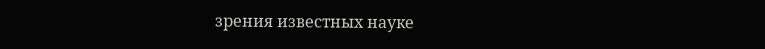зрения известных науке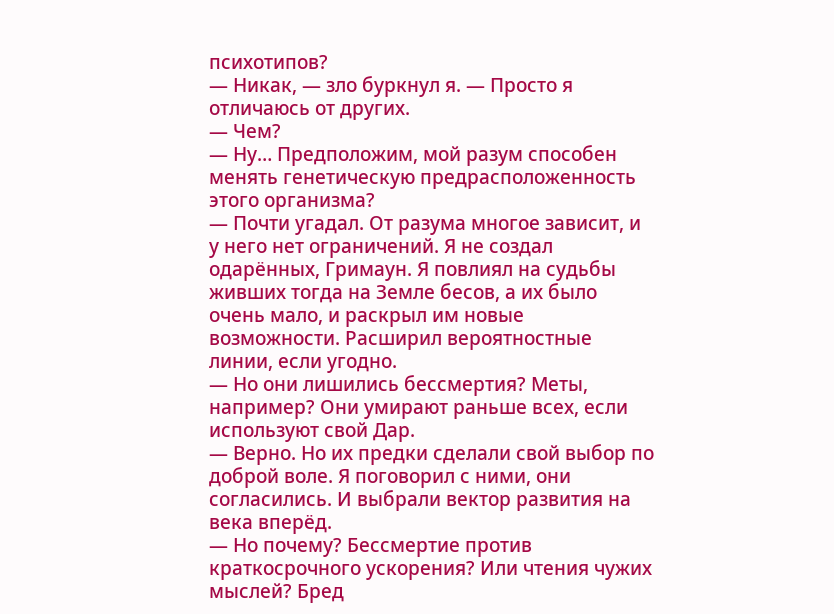психотипов?
— Никак, — зло буркнул я. — Просто я отличаюсь от других.
— Чем?
— Ну… Предположим, мой разум способен менять генетическую предрасположенность этого организма?
— Почти угадал. От разума многое зависит, и у него нет ограничений. Я не создал одарённых, Гримаун. Я повлиял на судьбы живших тогда на Земле бесов, а их было очень мало, и раскрыл им новые возможности. Расширил вероятностные линии, если угодно.
— Но они лишились бессмертия? Меты, например? Они умирают раньше всех, если используют свой Дар.
— Верно. Но их предки сделали свой выбор по доброй воле. Я поговорил с ними, они согласились. И выбрали вектор развития на века вперёд.
— Но почему? Бессмертие против краткосрочного ускорения? Или чтения чужих мыслей? Бред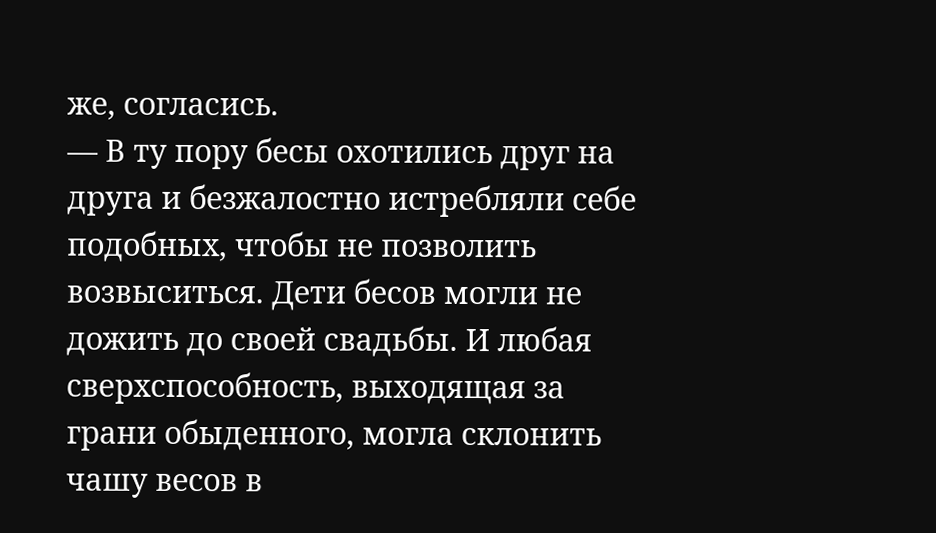же, согласись.
— В ту пору бесы охотились друг на друга и безжалостно истребляли себе подобных, чтобы не позволить возвыситься. Дети бесов могли не дожить до своей свадьбы. И любая сверхспособность, выходящая за грани обыденного, могла склонить чашу весов в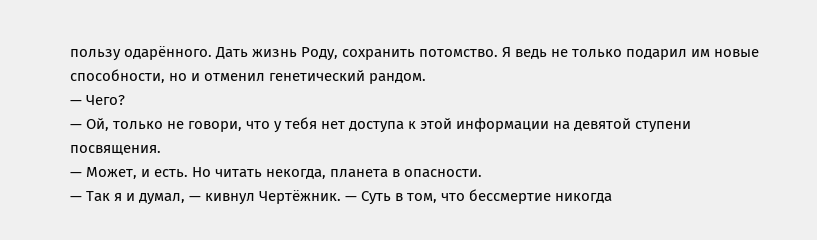пользу одарённого. Дать жизнь Роду, сохранить потомство. Я ведь не только подарил им новые способности, но и отменил генетический рандом.
— Чего?
— Ой, только не говори, что у тебя нет доступа к этой информации на девятой ступени посвящения.
— Может, и есть. Но читать некогда, планета в опасности.
— Так я и думал, — кивнул Чертёжник. — Суть в том, что бессмертие никогда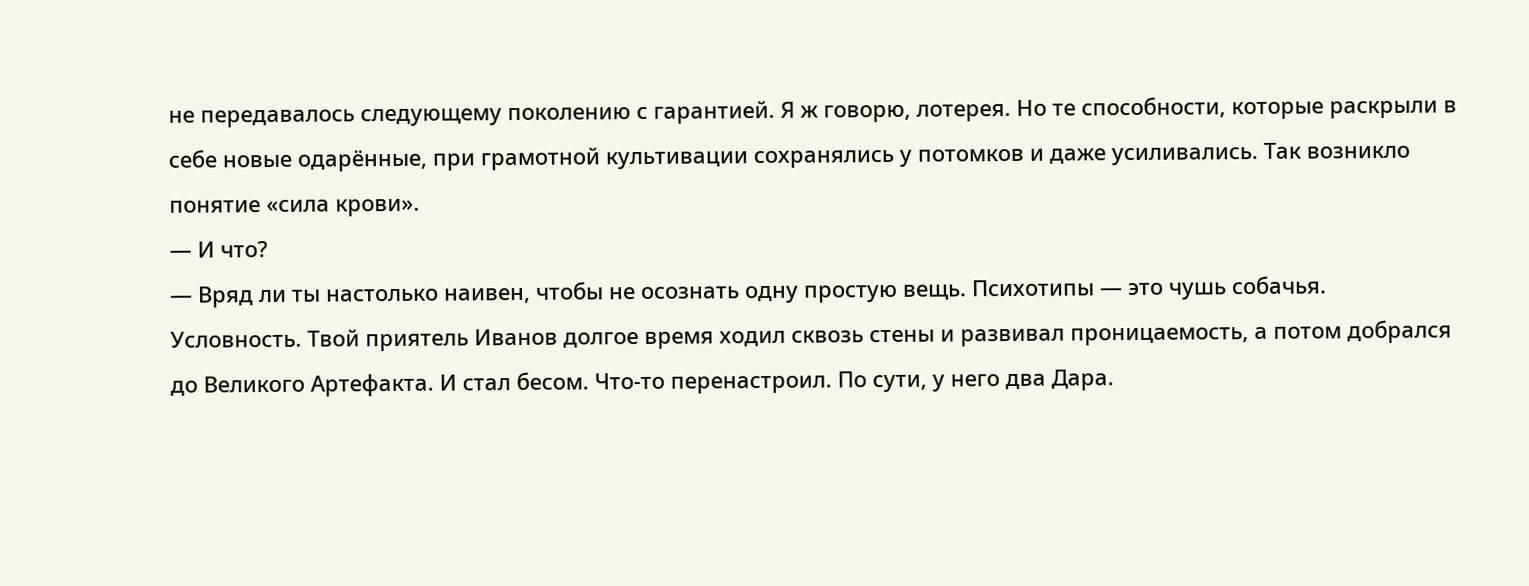не передавалось следующему поколению с гарантией. Я ж говорю, лотерея. Но те способности, которые раскрыли в себе новые одарённые, при грамотной культивации сохранялись у потомков и даже усиливались. Так возникло понятие «сила крови».
— И что?
— Вряд ли ты настолько наивен, чтобы не осознать одну простую вещь. Психотипы — это чушь собачья. Условность. Твой приятель Иванов долгое время ходил сквозь стены и развивал проницаемость, а потом добрался до Великого Артефакта. И стал бесом. Что-то перенастроил. По сути, у него два Дара.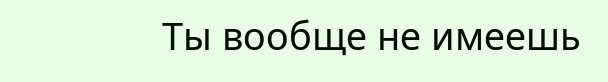Ты вообще не имеешь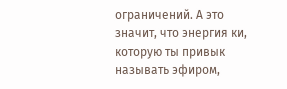ограничений. А это значит, что энергия ки, которую ты привык называть эфиром,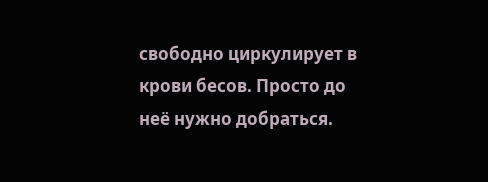свободно циркулирует в крови бесов. Просто до неё нужно добраться.